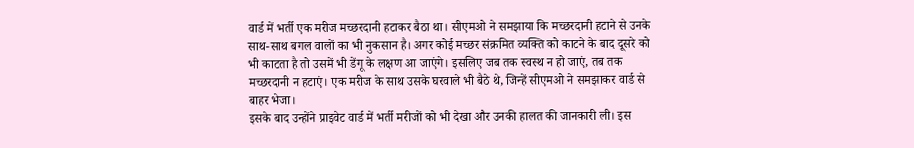वार्ड में भर्ती एक मरीज मच्छरदानी हटाकर बैठा था। सीएमओ ने समझाया कि मच्छरदानी हटाने से उनके साथ-साथ बगल वालों का भी नुकसान है। अगर कोई मच्छर संक्रमित व्यक्ति को काटने के बाद दूसरे को भी काटता है तो उसमें भी डेंगू के लक्षण आ जाएंगे। इसलिए जब तक स्वस्थ न हो जाएं, तब तक मच्छरदानी न हटाएं। एक मरीज के साथ उसके घरवाले भी बैठे थे, जिन्हें सीएमओ ने समझाकर वार्ड से बाहर भेजा।
इसके बाद उन्होंने प्राइवेट वार्ड में भर्ती मरीजों को भी देखा और उनकी हालत की जानकारी ली। इस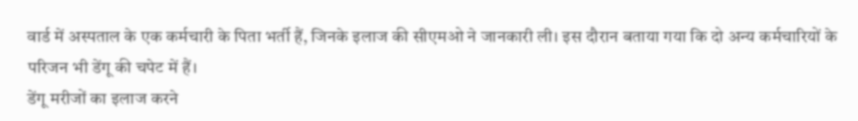वार्ड में अस्पताल के एक कर्मचारी के पिता भर्ती हैं, जिनके इलाज की सीएमओ ने जानकारी ली। इस दौरान बताया गया कि दो अन्य कर्मचारियों के परिजन भी डेंगू की चपेट में हैं।
डेंगू मरीजों का इलाज करने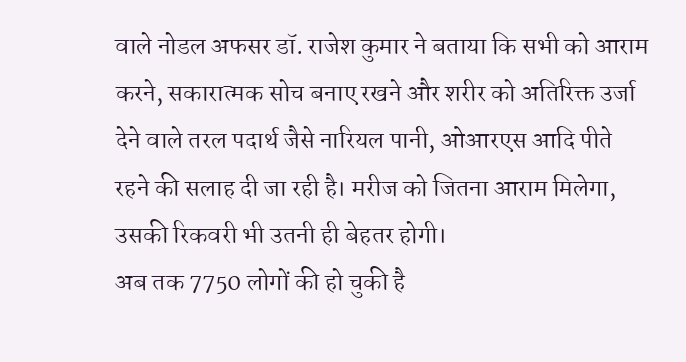वाले नोडल अफसर डॉ. राजेश कुमार ने बताया कि सभी को आराम करने, सकारात्मक सोच बनाए रखने और शरीर को अतिरिक्त उर्जा देने वाले तरल पदार्थ जैसे नारियल पानी, ओआरएस आदि पीते रहने की सलाह दी जा रही है। मरीज को जितना आराम मिलेगा, उसकी रिकवरी भी उतनी ही बेहतर होगी।
अब तक 7750 लोगों की हो चुकी है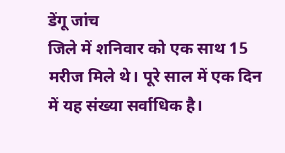डेंगू जांच
जिले में शनिवार को एक साथ 15 मरीज मिले थे। पूरे साल में एक दिन में यह संख्या सर्वाधिक है।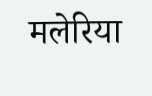मलेरिया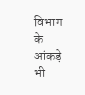विभाग के आंकड़े भी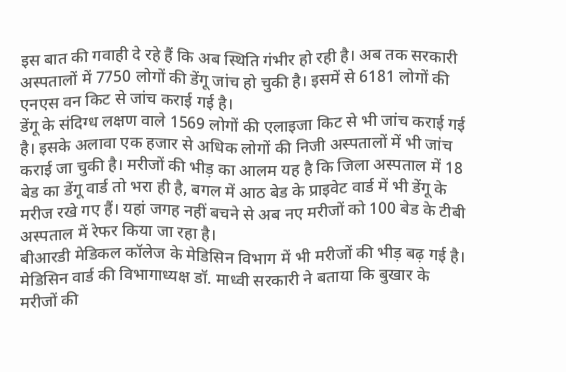इस बात की गवाही दे रहे हैं कि अब स्थिति गंभीर हो रही है। अब तक सरकारी अस्पतालों में 7750 लोगों की डेंगू जांच हो चुकी है। इसमें से 6181 लोगों की एनएस वन किट से जांच कराई गई है।
डेंगू के संदिग्ध लक्षण वाले 1569 लोगों की एलाइजा किट से भी जांच कराई गई है। इसके अलावा एक हजार से अधिक लोगों की निजी अस्पतालों में भी जांच कराई जा चुकी है। मरीजों की भीड़ का आलम यह है कि जिला अस्पताल में 18 बेड का डेंगू वार्ड तो भरा ही है, बगल में आठ बेड के प्राइवेट वार्ड में भी डेंगू के मरीज रखे गए हैं। यहां जगह नहीं बचने से अब नए मरीजों को 100 बेड के टीबी अस्पताल में रेफर किया जा रहा है।
बीआरडी मेडिकल कॉलेज के मेडिसिन विभाग में भी मरीजों की भीड़ बढ़ गई है। मेडिसिन वार्ड की विभागाध्यक्ष डॉ. माध्वी सरकारी ने बताया कि बुखार के मरीजों की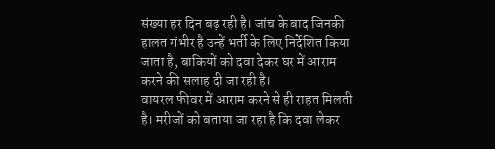संख्या हर दिन बढ़ रही है। जांच के बाद जिनकी हालत गंभीर है उन्हें भर्ती के लिए निर्देशित किया जाता है, बाकियों को दवा देकर घर में आराम करने की सलाह दी जा रही है।
वायरल फीवर में आराम करने से ही राहत मिलती है। मरीजों को बताया जा रहा है कि दवा लेकर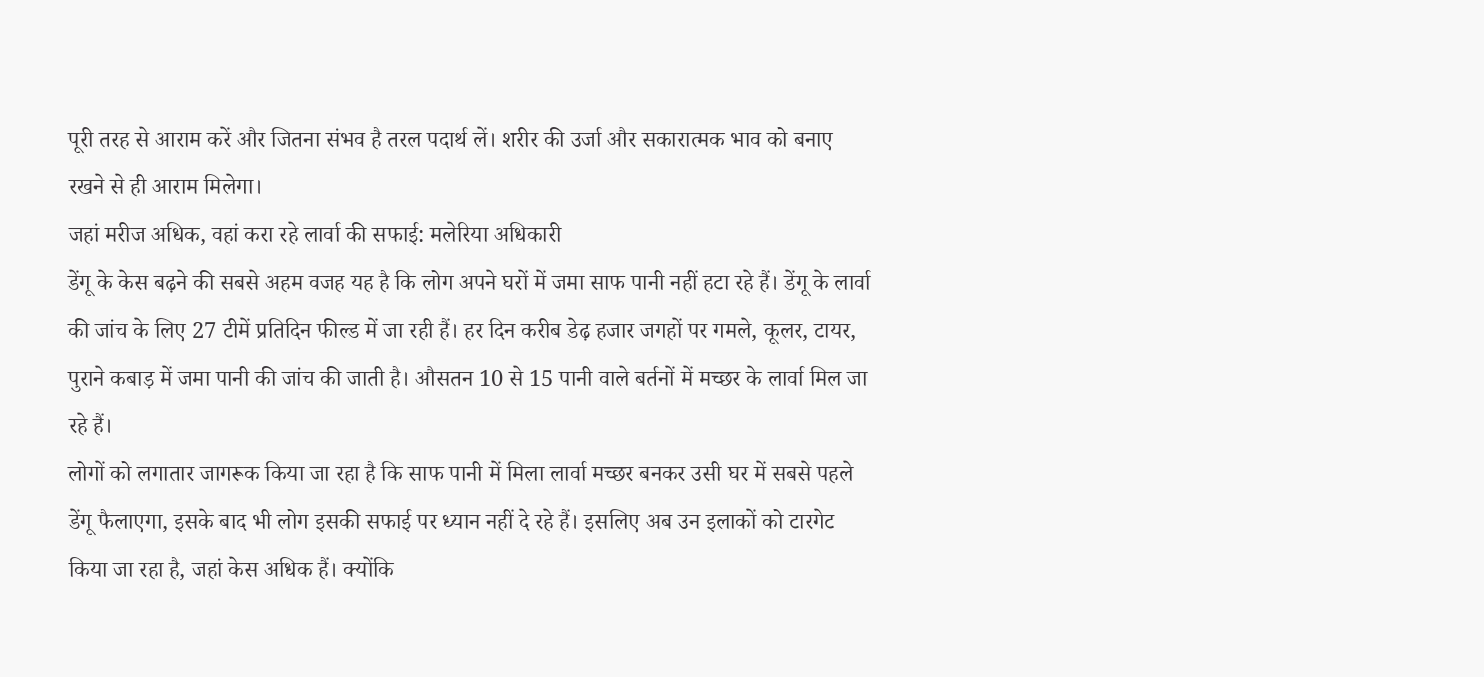पूरी तरह से आराम करें और जितना संभव है तरल पदार्थ लें। शरीर की उर्जा और सकारात्मक भाव को बनाए रखने से ही आराम मिलेगा।
जहां मरीज अधिक, वहां करा रहे लार्वा की सफाई: मलेरिया अधिकारी
डेंगू के केस बढ़ने की सबसे अहम वजह यह है कि लोग अपने घरों में जमा साफ पानी नहीं हटा रहे हैं। डेंगू के लार्वा की जांच के लिए 27 टीमें प्रतिदिन फील्ड में जा रही हैं। हर दिन करीब डेढ़ हजार जगहों पर गमले, कूलर, टायर, पुराने कबाड़ में जमा पानी की जांच की जाती है। औसतन 10 से 15 पानी वाले बर्तनों में मच्छर के लार्वा मिल जा रहे हैं।
लोगों को लगातार जागरूक किया जा रहा है कि साफ पानी में मिला लार्वा मच्छर बनकर उसी घर में सबसे पहले डेंगू फैलाएगा, इसके बाद भी लोग इसकी सफाई पर ध्यान नहीं दे रहे हैं। इसलिए अब उन इलाकों को टारगेट किया जा रहा है, जहां केस अधिक हैं। क्योंकि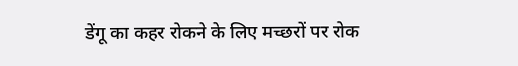डेंगू का कहर रोकने के लिए मच्छरों पर रोक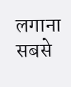लगाना सबसे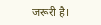जरूरी है।